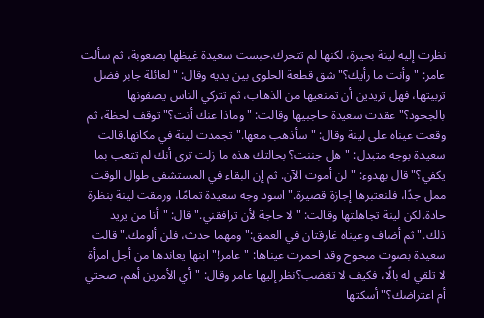نظرت إليه لينة بحيرة، لكنها لم تتحرك.حبست سعيدة غيظها بصعوبة، ثم سألت عامر: "وأنت ما رأيك؟"شق قطعة الحلوى بين يديه وقال: "لعائلة جابر فضل تربيتها، فهل تريدين أن تمنعيها من الذهاب، ثم تتركي الناس يصفونها بالجحود؟"عقدت سعيدة حاجبيها وقالت: "وماذا عنك أنت؟"توقف لحظة، ثم وقعت عيناه على لينة وقال: "سأذهب معها."تجمدت لينة في مكانها.قالت سعيدة بوجه متبدل: "هل جننت؟ بحالتك هذه ما زلت ترى أنك لم تتعب بما يكفي؟"قال بهدوء: "لن أموت الآن. ثم إن البقاء في المستشفى طوال الوقت ممل جدًا، فلنعتبرها إجازة قصيرة."اسود وجه سعيدة تمامًا، ورمقت لينة بنظرة حادة.لكن لينة تجاهلتها وقالت: "لا حاجة لأن ترافقني."قال: "أنا من يريد ذلك."ثم أضاف وعيناه غارقتان في العمق:"ومهما حدث، فلن ألومك."قالت سعيدة بصوت مبحوح وقد احمرت عيناها: "عامر!"ابنها يعاندها من أجل امرأة لا تلقي له بالًا، فكيف لا تغضب؟نظر إليها عامر وقال: "أي الأمرين أهم، صحتي أم اعتراضك؟"أسكتها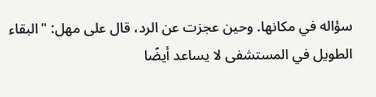سؤاله في مكانها. وحين عجزت عن الرد، قال على مهل: "البقاء الطويل في المستشفى لا يساعد أيضًا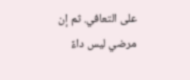على التعافي. ثم إن مرضي ليس داءً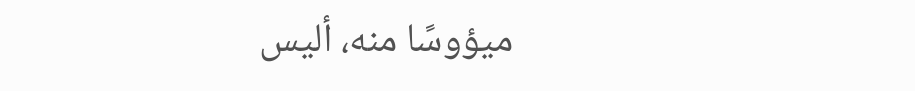ميؤوسًا منه، أليس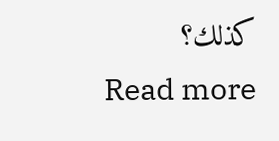كذلك؟
Read more